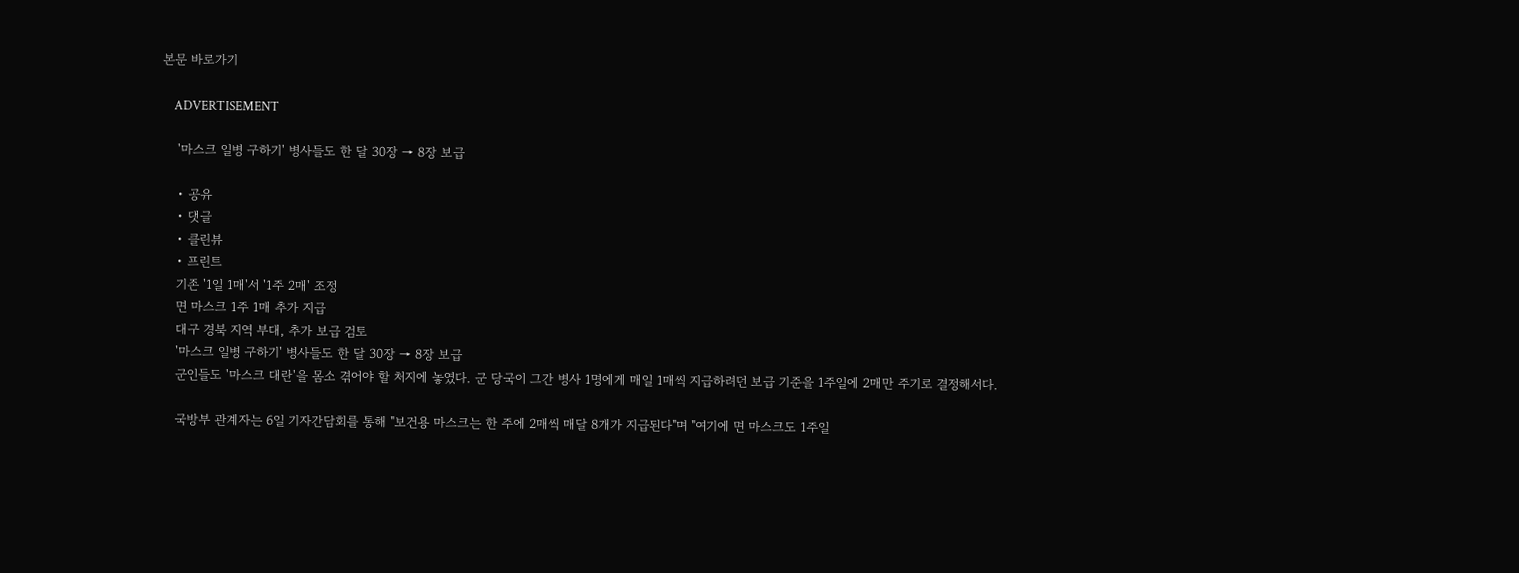본문 바로가기

    ADVERTISEMENT

    '마스크 일병 구하기' 병사들도 한 달 30장 → 8장 보급

    • 공유
    • 댓글
    • 클린뷰
    • 프린트
    기존 '1일 1매'서 '1주 2매' 조정
    면 마스크 1주 1매 추가 지급
    대구 경북 지역 부대, 추가 보급 검토
    '마스크 일병 구하기' 병사들도 한 달 30장 → 8장 보급
    군인들도 '마스크 대란'을 몸소 겪어야 할 처지에 놓였다. 군 당국이 그간 병사 1명에게 매일 1매씩 지급하려던 보급 기준을 1주일에 2매만 주기로 결정해서다.

    국방부 관계자는 6일 기자간담회를 통해 "보건용 마스크는 한 주에 2매씩 매달 8개가 지급된다"며 "여기에 면 마스크도 1주일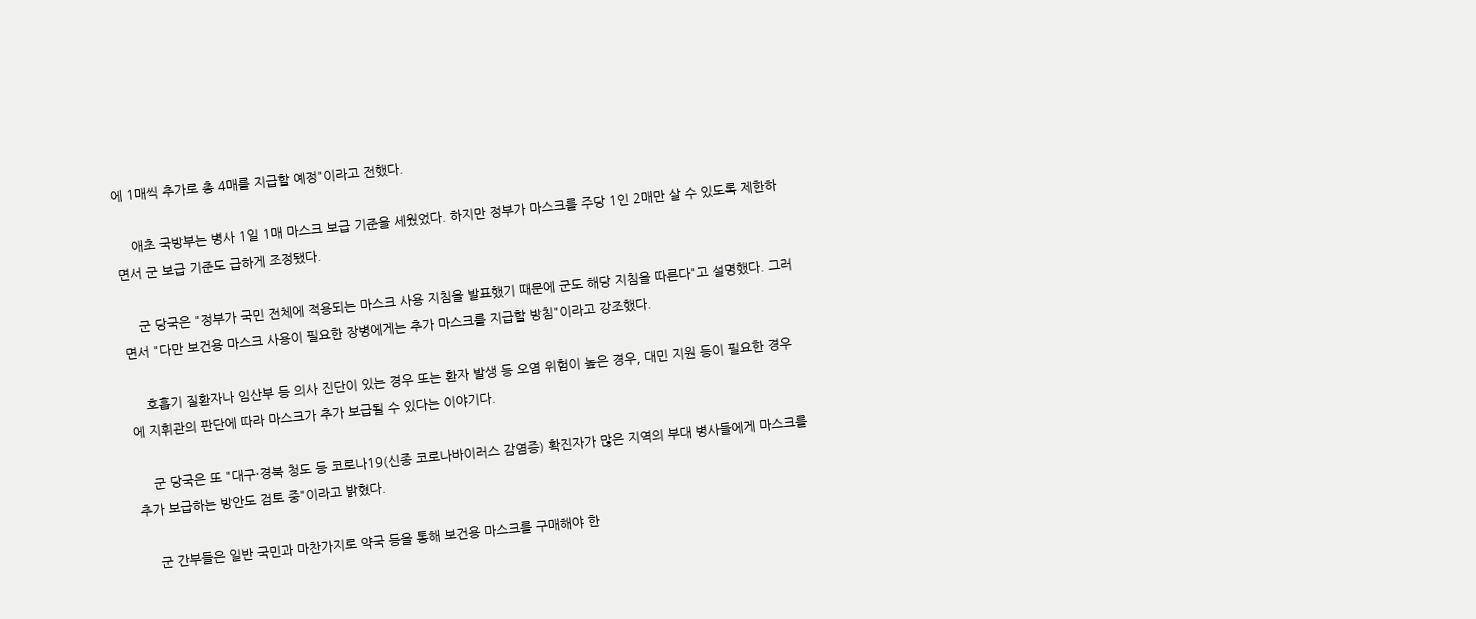에 1매씩 추가로 총 4매를 지급할 예정"이라고 전했다.

    애초 국방부는 병사 1일 1매 마스크 보급 기준을 세웠었다. 하지만 정부가 마스크를 주당 1인 2매만 살 수 있도록 제한하면서 군 보급 기준도 급하게 조정됐다.

    군 당국은 "정부가 국민 전체에 적용되는 마스크 사용 지침을 발표했기 때문에 군도 해당 지침을 따른다"고 설명했다. 그러면서 "다만 보건용 마스크 사용이 필요한 장병에게는 추가 마스크를 지급할 방침"이라고 강조했다.

    호흡기 질환자나 임산부 등 의사 진단이 있는 경우 또는 환자 발생 등 오염 위험이 높은 경우, 대민 지원 등이 필요한 경우에 지휘관의 판단에 따라 마스크가 추가 보급될 수 있다는 이야기다.

    군 당국은 또 "대구·경북 청도 등 코로나19(신종 코로나바이러스 감염증) 확진자가 많은 지역의 부대 병사들에게 마스크를 추가 보급하는 방안도 검토 중"이라고 밝혔다.

    군 간부들은 일반 국민과 마찬가지로 약국 등을 통해 보건용 마스크를 구매해야 한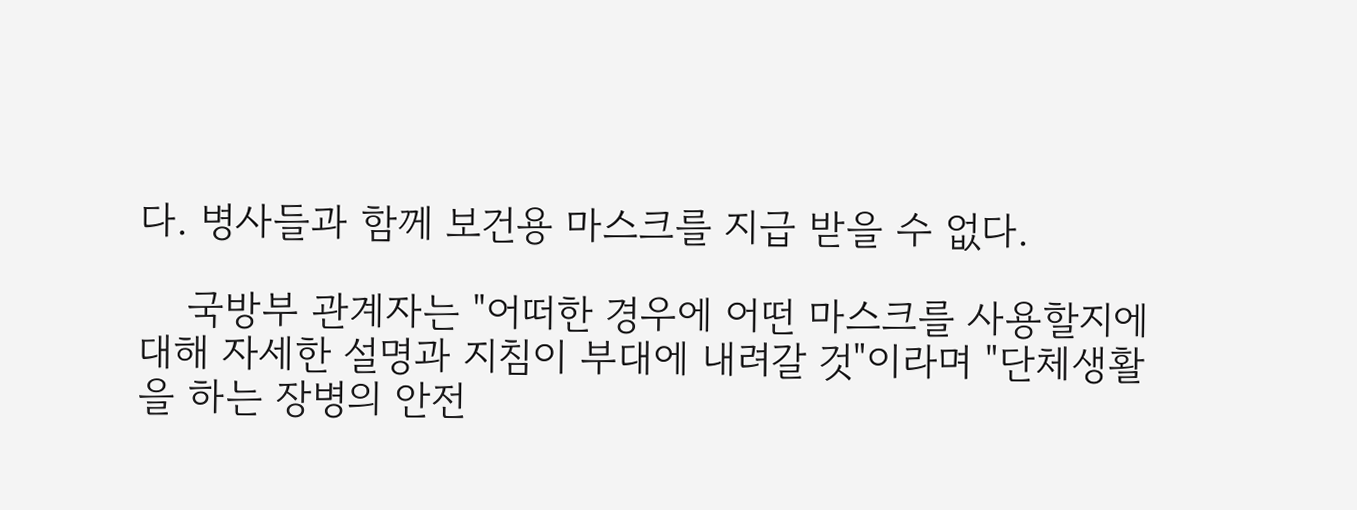다. 병사들과 함께 보건용 마스크를 지급 받을 수 없다.

    국방부 관계자는 "어떠한 경우에 어떤 마스크를 사용할지에 대해 자세한 설명과 지침이 부대에 내려갈 것"이라며 "단체생활을 하는 장병의 안전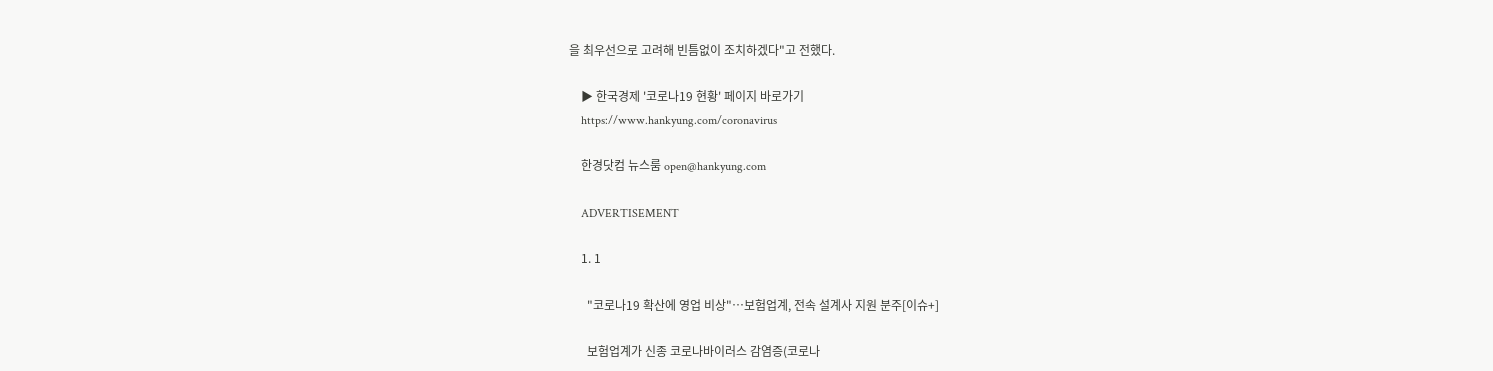을 최우선으로 고려해 빈틈없이 조치하겠다"고 전했다.

    ▶ 한국경제 '코로나19 현황' 페이지 바로가기
    https://www.hankyung.com/coronavirus

    한경닷컴 뉴스룸 open@hankyung.com

    ADVERTISEMENT

    1. 1

      "코로나19 확산에 영업 비상"…보험업계, 전속 설계사 지원 분주[이슈+]

      보험업계가 신종 코로나바이러스 감염증(코로나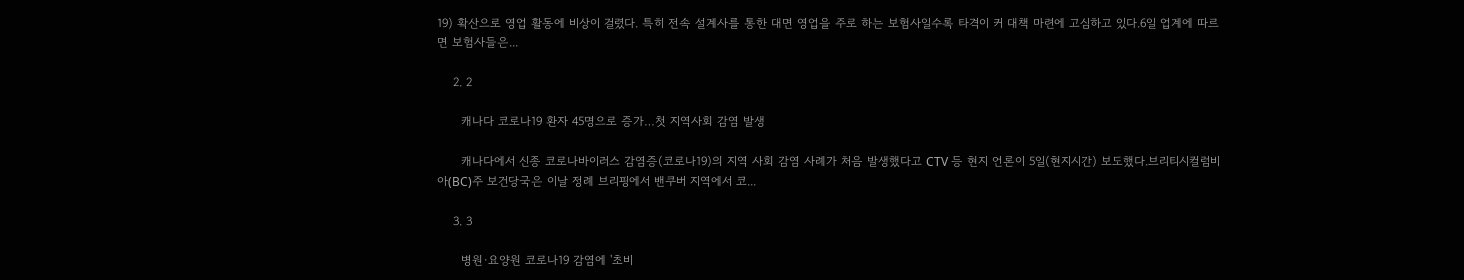19) 확산으로 영업 활동에 비상이 걸렸다. 특히 전속 설계사를 통한 대면 영업을 주로 하는 보험사일수록 타격이 커 대책 마련에 고심하고 있다.6일 업계에 따르면 보험사들은...

    2. 2

      캐나다 코로나19 환자 45명으로 증가…첫 지역사회 감염 발생

      캐나다에서 신종 코로나바이러스 감염증(코로나19)의 지역 사회 감염 사례가 처음 발생했다고 CTV 등 현지 언론이 5일(현지시간) 보도했다.브리티시컬럼비아(BC)주 보건당국은 이날 정례 브리핑에서 밴쿠버 지역에서 코...

    3. 3

      병원·요양원 코로나19 감염에 '초비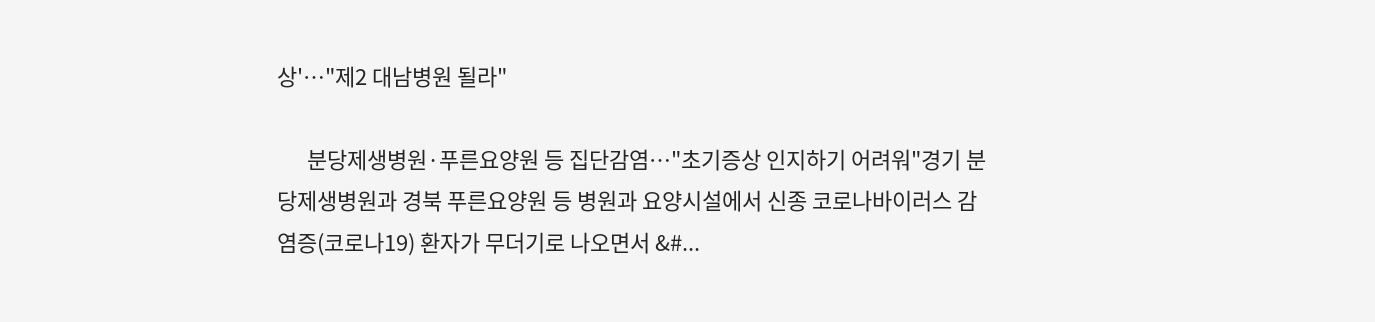상'…"제2 대남병원 될라"

      분당제생병원·푸른요양원 등 집단감염…"초기증상 인지하기 어려워"경기 분당제생병원과 경북 푸른요양원 등 병원과 요양시설에서 신종 코로나바이러스 감염증(코로나19) 환자가 무더기로 나오면서 &#...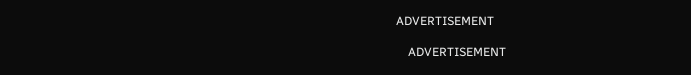ADVERTISEMENT

    ADVERTISEMENT